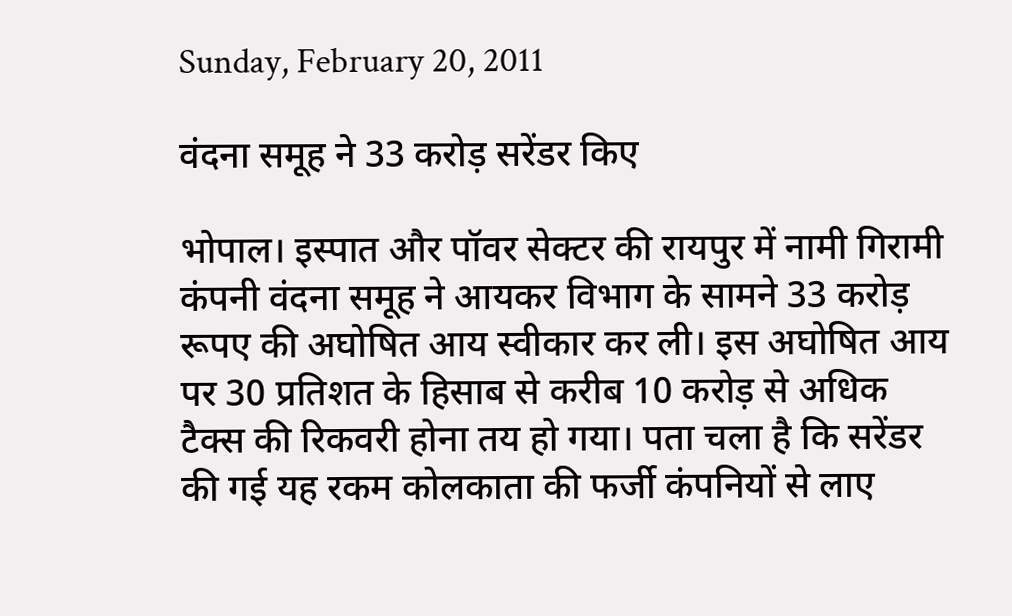Sunday, February 20, 2011

वंदना समूह ने 33 करोड़ सरेंडर किए

भोपाल। इस्पात और पॉवर सेक्टर की रायपुर में नामी गिरामी कंपनी वंदना समूह ने आयकर विभाग के सामने 33 करोड़ रूपए की अघोषित आय स्वीकार कर ली। इस अघोषित आय पर 30 प्रतिशत के हिसाब से करीब 10 करोड़ से अधिक टैक्स की रिकवरी होना तय हो गया। पता चला है कि सरेंडर की गई यह रकम कोलकाता की फर्जी कंपनियों से लाए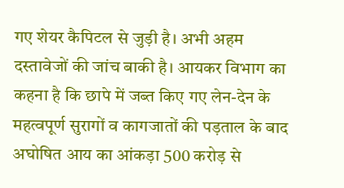गए शेयर कैपिटल से जुड़ी है। अभी अहम दस्तावेजों की जांच बाकी है। आयकर विभाग का कहना है कि छापे में जब्त किए गए लेन-देन के महत्वपूर्ण सुरागों व कागजातों की पड़ताल के बाद अघोषित आय का आंकड़ा 500 करोड़ से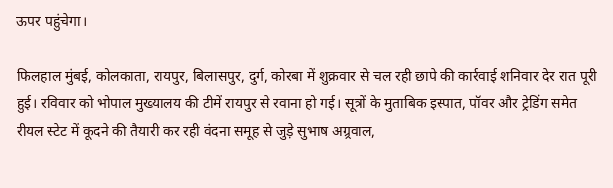ऊपर पहुंचेगा।

फिलहाल मुंबई, कोलकाता, रायपुर, बिलासपुर, दुर्ग, कोरबा में शुक्रवार से चल रही छापे की कार्रवाई शनिवार देर रात पूरी हुई। रविवार को भोपाल मुख्यालय की टीमें रायपुर से रवाना हो गई। सूत्रों के मुताबिक इस्पात, पॉवर और ट्रेडिंग समेत रीयल स्टेट में कूदने की तैयारी कर रही वंदना समूह से जुड़े सुभाष अग्र्रवाल,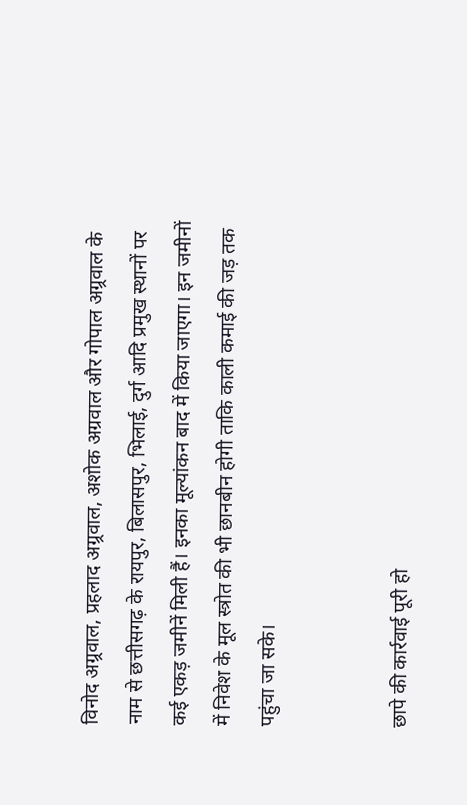विनोद अग्र्रवाल, प्रहलाद अग्र्रवाल, अशोक अग्रवाल और गोपाल अग्र्रवाल के नाम से छत्तीसगढ़ के रायपुर, बिलासपुर, भिलाई, दुर्ग आदि प्रमुख स्थानों पर कई एकड़ जमीनें मिली हैं। इनका मूल्यांकन बाद में किया जाएगा। इन जमीनों में निवेश के मूल स्त्रोत की भी छानबीन होगी ताकि काली कमाई की जड़ तक पहुंचा जा सके।


छापे की कार्रवाई पूरी हो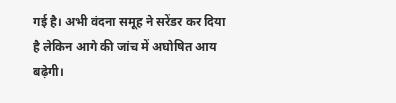गई है। अभी वंदना समूह ने सरेंडर कर दिया है लेकिन आगे की जांच में अघोषित आय बढ़ेगी।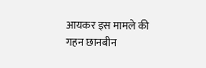आयकर इस मामले की गहन छानबीन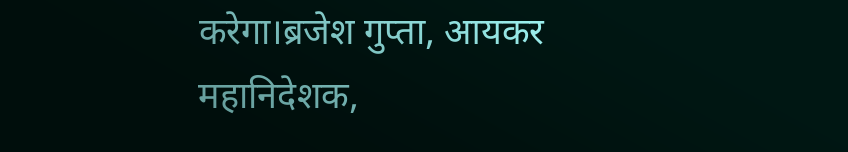करेगा।ब्रजेश गुप्ता, आयकर महानिदेशक,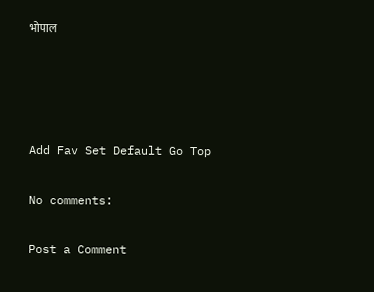भोपाल




Add Fav Set Default Go Top

No comments:

Post a Comment